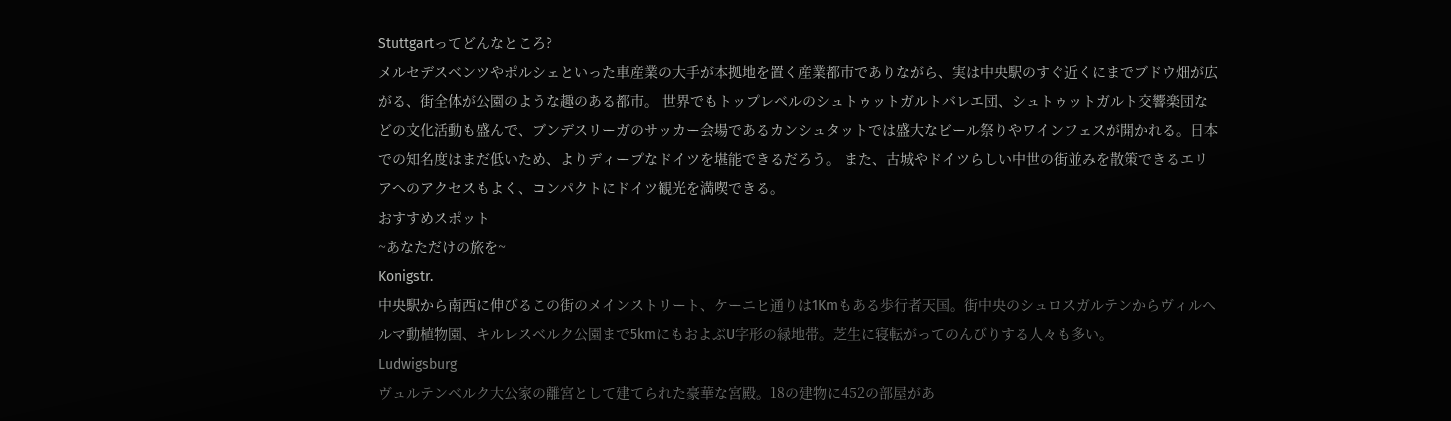Stuttgartってどんなところ?
メルセデスベンツやポルシェといった車産業の大手が本拠地を置く産業都市でありながら、実は中央駅のすぐ近くにまでブドウ畑が広がる、街全体が公園のような趣のある都市。 世界でもトップレベルのシュトゥットガルトバレエ団、シュトゥットガルト交響楽団などの文化活動も盛んで、ブンデスリーガのサッカー会場であるカンシュタットでは盛大なビール祭りやワインフェスが開かれる。日本での知名度はまだ低いため、よりディープなドイツを堪能できるだろう。 また、古城やドイツらしい中世の街並みを散策できるエリアへのアクセスもよく、コンパクトにドイツ観光を満喫できる。
おすすめスポット
~あなただけの旅を~
Konigstr.
中央駅から南西に伸びるこの街のメインストリート、ケーニヒ通りは1Kmもある歩行者天国。街中央のシュロスガルテンからヴィルヘルマ動植物園、キルレスベルク公園まで5kmにもおよぶU字形の緑地帯。芝生に寝転がってのんびりする人々も多い。
Ludwigsburg
ヴュルテンベルク大公家の離宮として建てられた豪華な宮殿。18の建物に452の部屋があ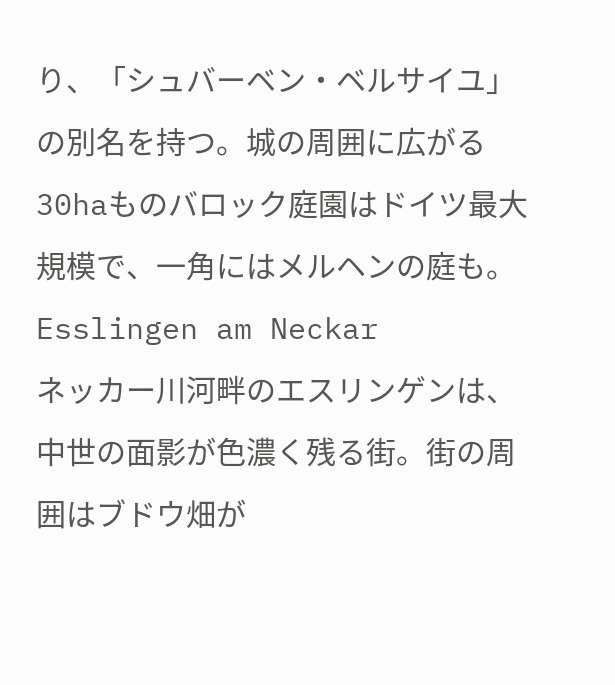り、「シュバーベン・ベルサイユ」の別名を持つ。城の周囲に広がる30haものバロック庭園はドイツ最大規模で、一角にはメルヘンの庭も。
Esslingen am Neckar
ネッカー川河畔のエスリンゲンは、中世の面影が色濃く残る街。街の周囲はブドウ畑が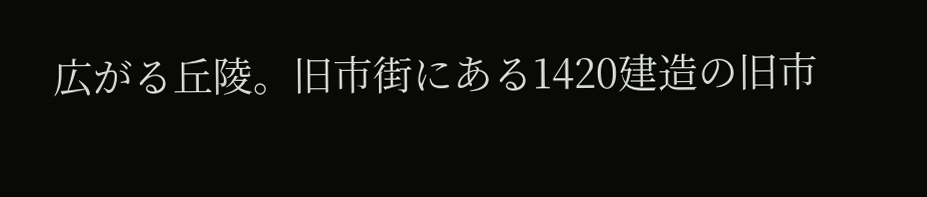広がる丘陵。旧市街にある1420建造の旧市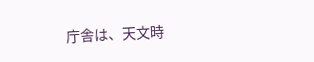庁舎は、天文時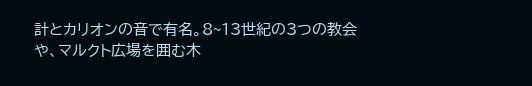計とカリオンの音で有名。8~13世紀の3つの教会や、マルクト広場を囲む木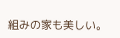組みの家も美しい。